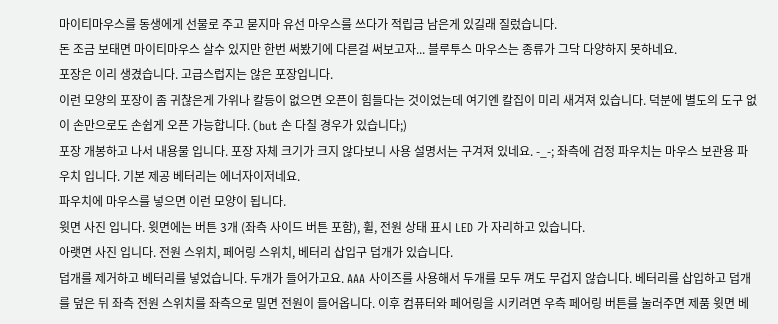마이티마우스를 동생에게 선물로 주고 묻지마 유선 마우스를 쓰다가 적립금 남은게 있길래 질렀습니다.
돈 조금 보태면 마이티마우스 살수 있지만 한번 써봤기에 다른걸 써보고자... 블루투스 마우스는 종류가 그닥 다양하지 못하네요.
포장은 이리 생겼습니다. 고급스럽지는 않은 포장입니다.
이런 모양의 포장이 좀 귀찮은게 가위나 칼등이 없으면 오픈이 힘들다는 것이었는데 여기엔 칼집이 미리 새겨져 있습니다. 덕분에 별도의 도구 없이 손만으로도 손쉽게 오픈 가능합니다. (but 손 다칠 경우가 있습니다;)
포장 개봉하고 나서 내용물 입니다. 포장 자체 크기가 크지 않다보니 사용 설명서는 구겨져 있네요. -_-; 좌측에 검정 파우치는 마우스 보관용 파우치 입니다. 기본 제공 베터리는 에너자이저네요.
파우치에 마우스를 넣으면 이런 모양이 됩니다.
윗면 사진 입니다. 윗면에는 버튼 3개 (좌측 사이드 버튼 포함), 휠, 전원 상태 표시 LED 가 자리하고 있습니다.
아랫면 사진 입니다. 전원 스위치, 페어링 스위치, 베터리 삽입구 덥개가 있습니다.
덥개를 제거하고 베터리를 넣었습니다. 두개가 들어가고요. AAA 사이즈를 사용해서 두개를 모두 껴도 무겁지 않습니다. 베터리를 삽입하고 덥개를 덮은 뒤 좌측 전원 스위치를 좌측으로 밀면 전원이 들어옵니다. 이후 컴퓨터와 페어링을 시키려면 우측 페어링 버튼를 눌러주면 제품 윗면 베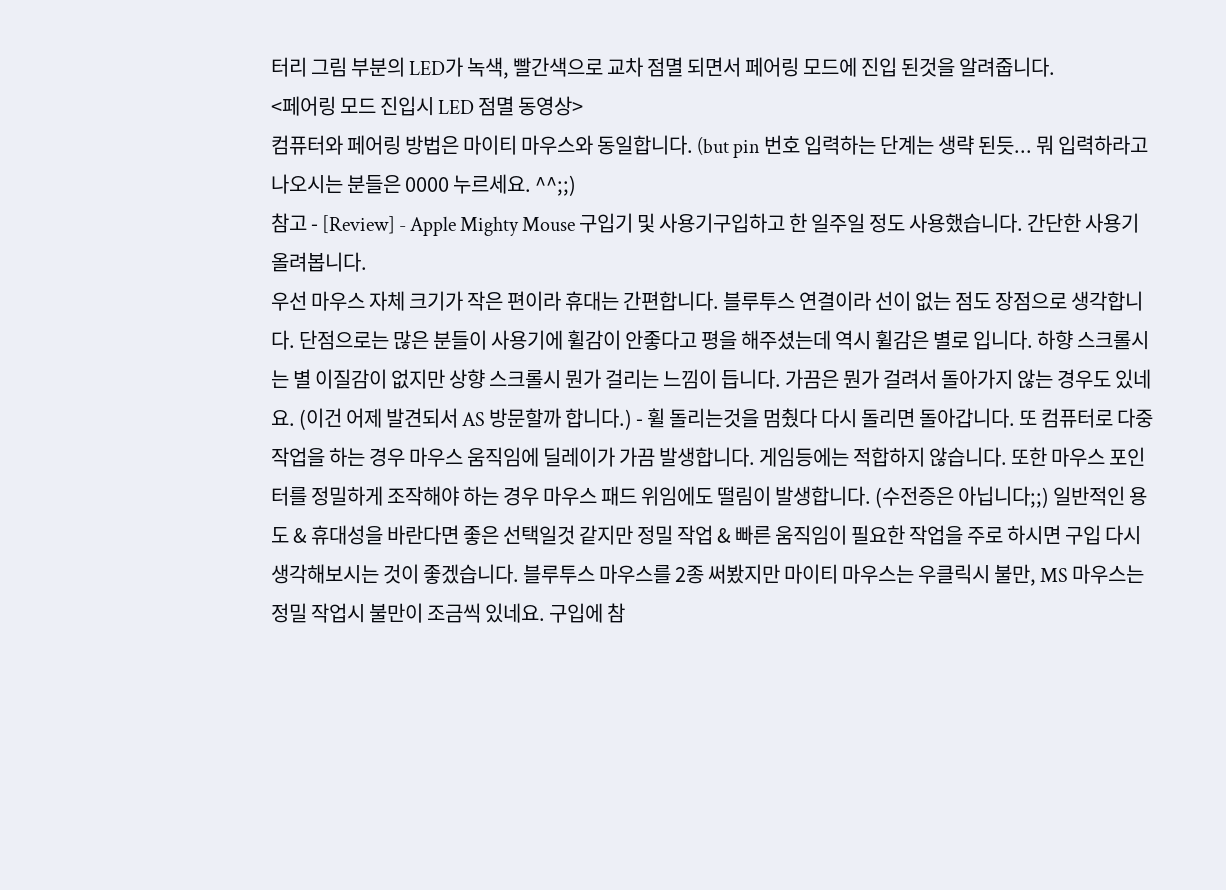터리 그림 부분의 LED가 녹색, 빨간색으로 교차 점멸 되면서 페어링 모드에 진입 된것을 알려줍니다.
<페어링 모드 진입시 LED 점멸 동영상>
컴퓨터와 페어링 방법은 마이티 마우스와 동일합니다. (but pin 번호 입력하는 단계는 생략 된듯... 뭐 입력하라고 나오시는 분들은 0000 누르세요. ^^;;)
참고 - [Review] - Apple Mighty Mouse 구입기 및 사용기구입하고 한 일주일 정도 사용했습니다. 간단한 사용기 올려봅니다.
우선 마우스 자체 크기가 작은 편이라 휴대는 간편합니다. 블루투스 연결이라 선이 없는 점도 장점으로 생각합니다. 단점으로는 많은 분들이 사용기에 휠감이 안좋다고 평을 해주셨는데 역시 휠감은 별로 입니다. 하향 스크롤시는 별 이질감이 없지만 상향 스크롤시 뭔가 걸리는 느낌이 듭니다. 가끔은 뭔가 걸려서 돌아가지 않는 경우도 있네요. (이건 어제 발견되서 AS 방문할까 합니다.) - 휠 돌리는것을 멈췄다 다시 돌리면 돌아갑니다. 또 컴퓨터로 다중 작업을 하는 경우 마우스 움직임에 딜레이가 가끔 발생합니다. 게임등에는 적합하지 않습니다. 또한 마우스 포인터를 정밀하게 조작해야 하는 경우 마우스 패드 위임에도 떨림이 발생합니다. (수전증은 아닙니다;;) 일반적인 용도 & 휴대성을 바란다면 좋은 선택일것 같지만 정밀 작업 & 빠른 움직임이 필요한 작업을 주로 하시면 구입 다시 생각해보시는 것이 좋겠습니다. 블루투스 마우스를 2종 써봤지만 마이티 마우스는 우클릭시 불만, MS 마우스는 정밀 작업시 불만이 조금씩 있네요. 구입에 참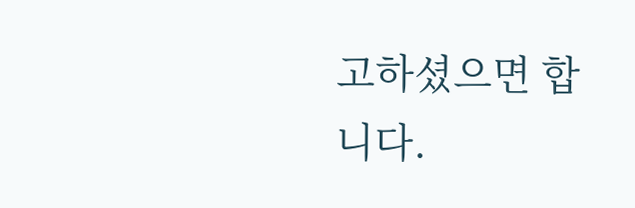고하셨으면 합니다.